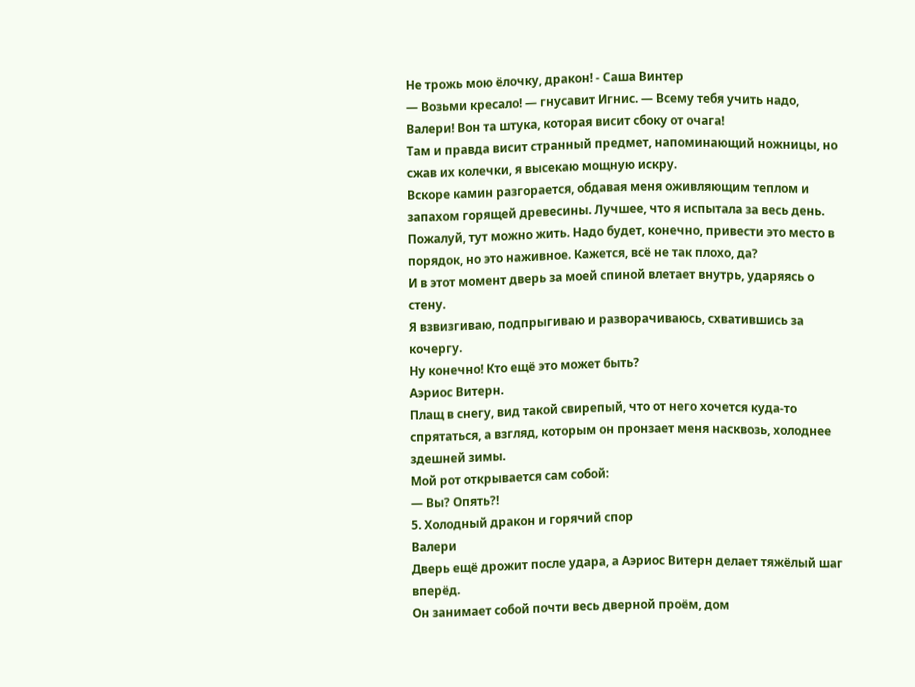Не трожь мою ёлочку, дракон! - Саша Винтер
— Возьми кресало! — гнусавит Игнис. — Всему тебя учить надо, Валери! Вон та штука, которая висит сбоку от очага!
Там и правда висит странный предмет, напоминающий ножницы, но сжав их колечки, я высекаю мощную искру.
Вскоре камин разгорается, обдавая меня оживляющим теплом и запахом горящей древесины. Лучшее, что я испытала за весь день.
Пожалуй, тут можно жить. Надо будет, конечно, привести это место в порядок, но это наживное. Кажется, всё не так плохо, да?
И в этот момент дверь за моей спиной влетает внутрь, ударяясь о стену.
Я взвизгиваю, подпрыгиваю и разворачиваюсь, схватившись за кочергу.
Ну конечно! Кто ещё это может быть?
Аэриос Витерн.
Плащ в снегу, вид такой свирепый, что от него хочется куда-то спрятаться, а взгляд, которым он пронзает меня насквозь, холоднее здешней зимы.
Мой рот открывается сам собой:
— Вы? Опять?!
5. Холодный дракон и горячий спор
Валери
Дверь ещё дрожит после удара, а Аэриос Витерн делает тяжёлый шаг вперёд.
Он занимает собой почти весь дверной проём, дом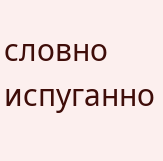словно испуганно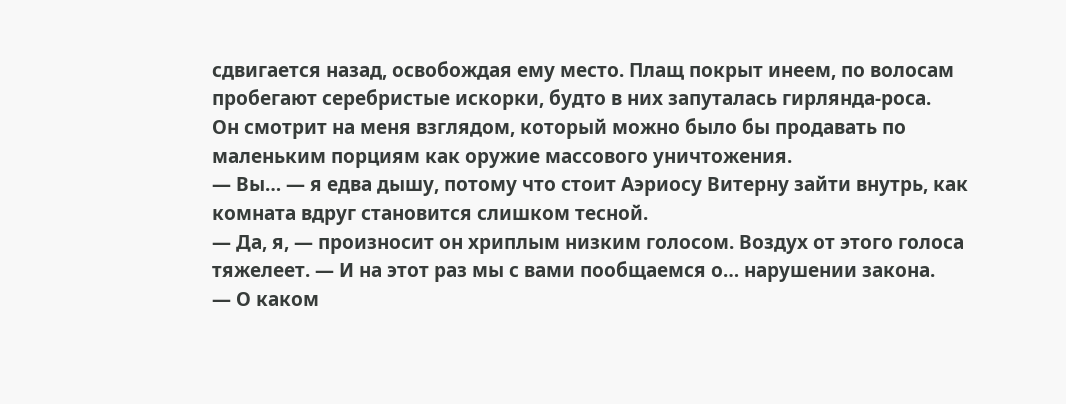сдвигается назад, освобождая ему место. Плащ покрыт инеем, по волосам пробегают серебристые искорки, будто в них запуталась гирлянда-роса.
Он смотрит на меня взглядом, который можно было бы продавать по маленьким порциям как оружие массового уничтожения.
— Вы… — я едва дышу, потому что стоит Аэриосу Витерну зайти внутрь, как комната вдруг становится слишком тесной.
— Да, я, — произносит он хриплым низким голосом. Воздух от этого голоса тяжелеет. — И на этот раз мы с вами пообщаемся о… нарушении закона.
— О каком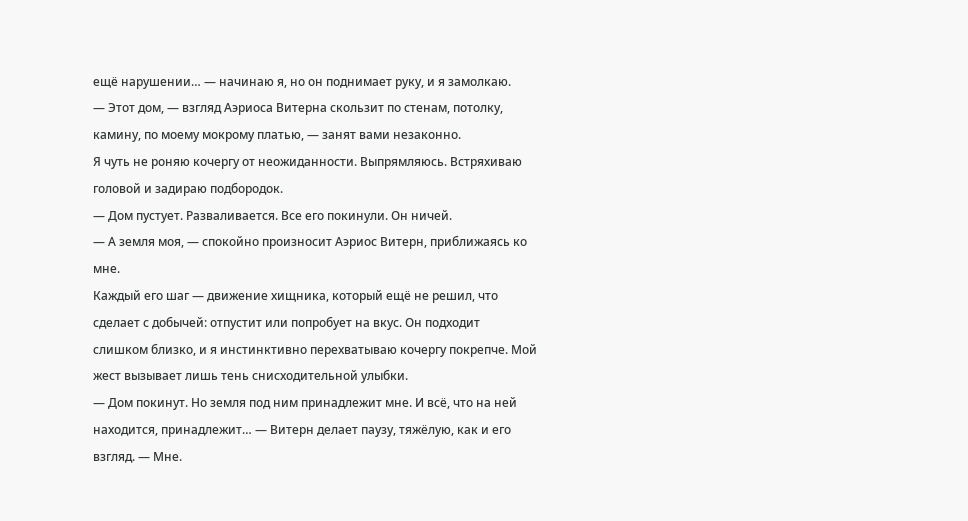ещё нарушении… — начинаю я, но он поднимает руку, и я замолкаю.
— Этот дом, — взгляд Аэриоса Витерна скользит по стенам, потолку, камину, по моему мокрому платью, — занят вами незаконно.
Я чуть не роняю кочергу от неожиданности. Выпрямляюсь. Встряхиваю головой и задираю подбородок.
— Дом пустует. Разваливается. Все его покинули. Он ничей.
— А земля моя, — спокойно произносит Аэриос Витерн, приближаясь ко мне.
Каждый его шаг — движение хищника, который ещё не решил, что сделает с добычей: отпустит или попробует на вкус. Он подходит слишком близко, и я инстинктивно перехватываю кочергу покрепче. Мой жест вызывает лишь тень снисходительной улыбки.
— Дом покинут. Но земля под ним принадлежит мне. И всё, что на ней находится, принадлежит… — Витерн делает паузу, тяжёлую, как и его взгляд. — Мне.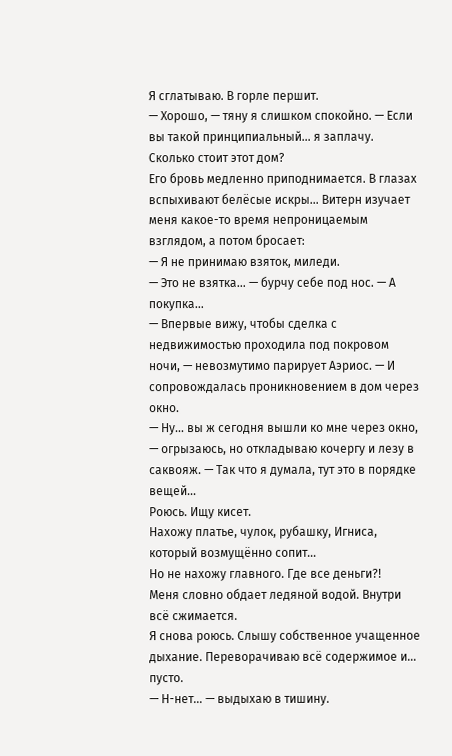Я сглатываю. В горле першит.
— Хорошо, — тяну я слишком спокойно. — Если вы такой принципиальный… я заплачу. Сколько стоит этот дом?
Его бровь медленно приподнимается. В глазах вспыхивают белёсые искры… Витерн изучает меня какое-то время непроницаемым взглядом, а потом бросает:
— Я не принимаю взяток, миледи.
— Это не взятка… — бурчу себе под нос. — А покупка…
— Впервые вижу, чтобы сделка с недвижимостью проходила под покровом ночи, — невозмутимо парирует Аэриос. — И сопровождалась проникновением в дом через окно.
— Ну… вы ж сегодня вышли ко мне через окно, — огрызаюсь, но откладываю кочергу и лезу в саквояж. — Так что я думала, тут это в порядке вещей…
Роюсь. Ищу кисет.
Нахожу платье, чулок, рубашку, Игниса, который возмущённо сопит…
Но не нахожу главного. Где все деньги?!
Меня словно обдает ледяной водой. Внутри всё сжимается.
Я снова роюсь. Слышу собственное учащенное дыхание. Переворачиваю всё содержимое и… пусто.
— Н-нет… — выдыхаю в тишину.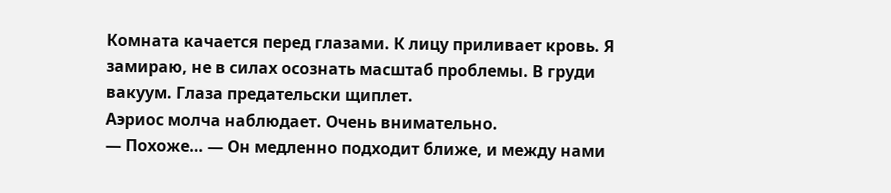Комната качается перед глазами. К лицу приливает кровь. Я замираю, не в силах осознать масштаб проблемы. В груди вакуум. Глаза предательски щиплет.
Аэриос молча наблюдает. Очень внимательно.
— Похоже… — Он медленно подходит ближе, и между нами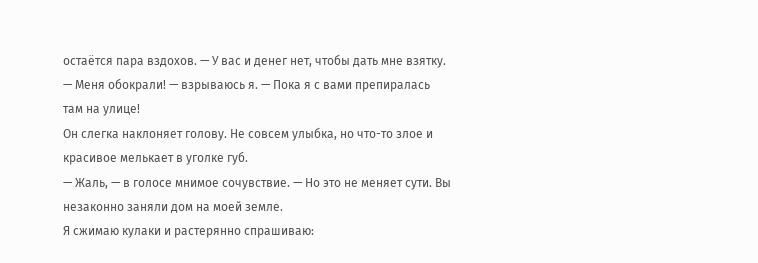остаётся пара вздохов. — У вас и денег нет, чтобы дать мне взятку.
— Меня обокрали! — взрываюсь я. — Пока я с вами препиралась там на улице!
Он слегка наклоняет голову. Не совсем улыбка, но что-то злое и красивое мелькает в уголке губ.
— Жаль, — в голосе мнимое сочувствие. — Но это не меняет сути. Вы незаконно заняли дом на моей земле.
Я сжимаю кулаки и растерянно спрашиваю: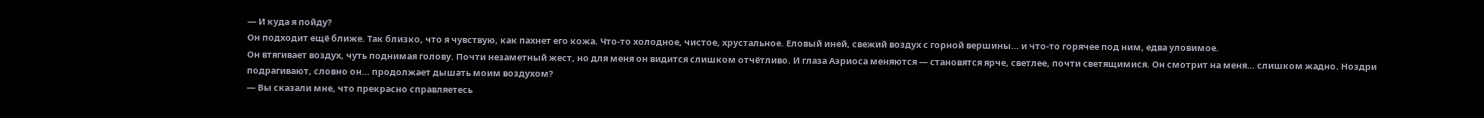— И куда я пойду?
Он подходит ещё ближе. Так близко, что я чувствую, как пахнет его кожа. Что-то холодное, чистое, хрустальное. Еловый иней, свежий воздух с горной вершины… и что-то горячее под ним, едва уловимое.
Он втягивает воздух, чуть поднимая голову. Почти незаметный жест, но для меня он видится слишком отчётливо. И глаза Аэриоса меняются — становятся ярче, светлее, почти светящимися. Он смотрит на меня… слишком жадно. Ноздри подрагивают, словно он… продолжает дышать моим воздухом?
— Вы сказали мне, что прекрасно справляетесь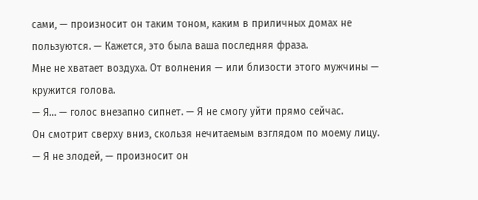сами, — произносит он таким тоном, каким в приличных домах не пользуются. — Кажется, это была ваша последняя фраза.
Мне не хватает воздуха. От волнения — или близости этого мужчины — кружится голова.
— Я… — голос внезапно сипнет. — Я не смогу уйти прямо сейчас.
Он смотрит сверху вниз, скользя нечитаемым взглядом по моему лицу.
— Я не злодей, — произносит он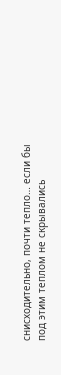снисходительно, почти тепло… если бы под этим теплом не скрывались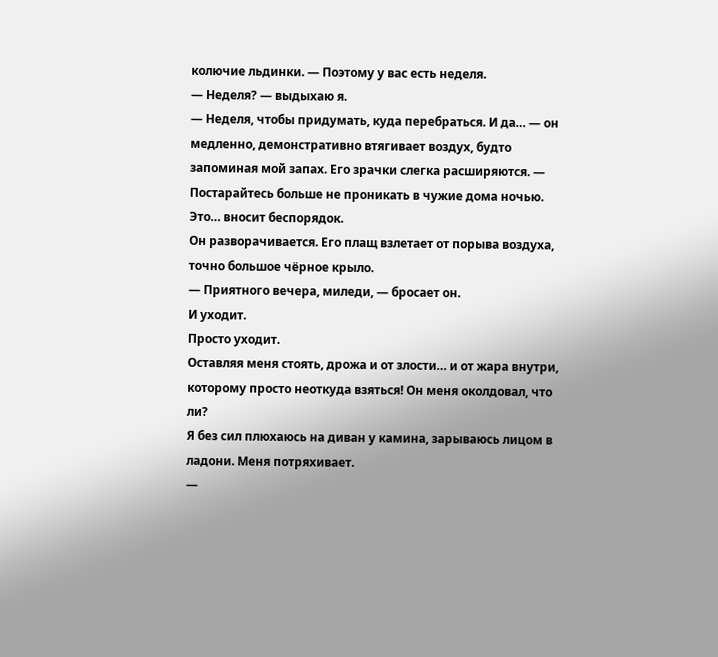колючие льдинки. — Поэтому у вас есть неделя.
— Неделя? — выдыхаю я.
— Неделя, чтобы придумать, куда перебраться. И да… — он медленно, демонстративно втягивает воздух, будто запоминая мой запах. Его зрачки слегка расширяются. — Постарайтесь больше не проникать в чужие дома ночью. Это… вносит беспорядок.
Он разворачивается. Его плащ взлетает от порыва воздуха, точно большое чёрное крыло.
— Приятного вечера, миледи, — бросает он.
И уходит.
Просто уходит.
Оставляя меня стоять, дрожа и от злости… и от жара внутри, которому просто неоткуда взяться! Он меня околдовал, что ли?
Я без сил плюхаюсь на диван у камина, зарываюсь лицом в ладони. Меня потряхивает.
—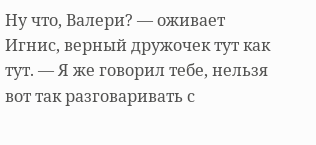Ну что, Валери? — оживает Игнис, верный дружочек тут как тут. — Я же говорил тебе, нельзя вот так разговаривать с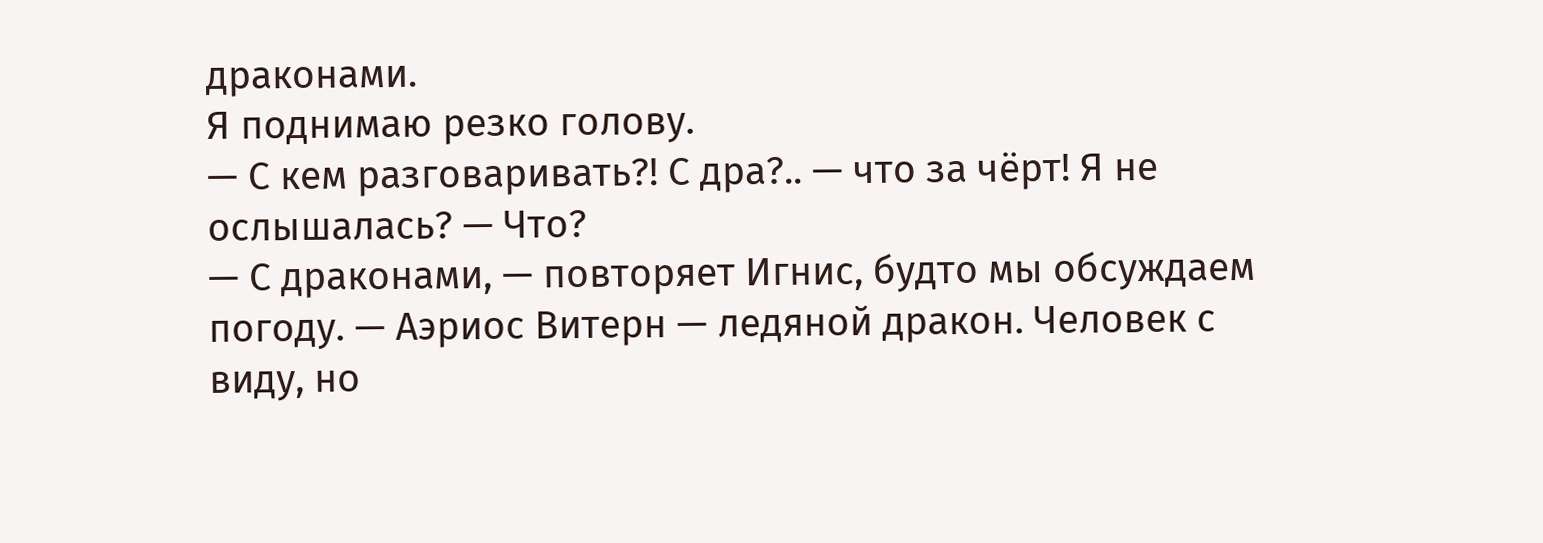драконами.
Я поднимаю резко голову.
— С кем разговаривать?! С дра?.. — что за чёрт! Я не ослышалась? — Что?
— С драконами, — повторяет Игнис, будто мы обсуждаем погоду. — Аэриос Витерн — ледяной дракон. Человек с виду, но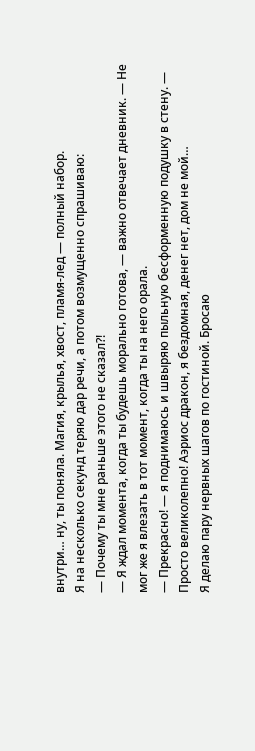внутри… ну, ты поняла. Магия, крылья, хвост, пламя-лед — полный набор.
Я на несколько секунд теряю дар речи, а потом возмущенно спрашиваю:
— Почему ты мне раньше этого не сказал?!
— Я ждал момента, когда ты будешь морально готова, — важно отвечает дневник. — Не мог же я влезать в тот момент, когда ты на него орала.
— Прекрасно! — я поднимаюсь и швыряю пыльную бесформенную подушку в стену. — Просто великолепно! Аэриос дракон, я бездомная, денег нет, дом не мой…
Я делаю пару нервных шагов по гостиной. Бросаю